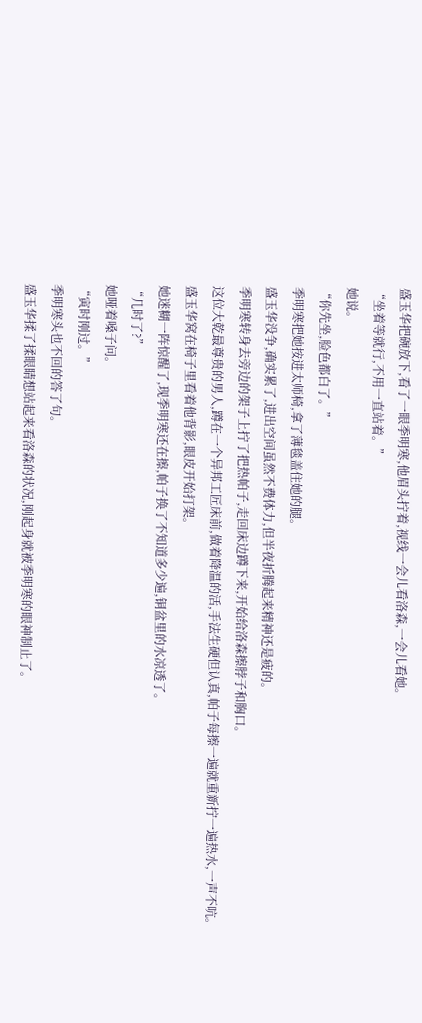盛玉华把碗放下,看了一眼季明寒,他眉头拧着,视线一会儿看洛森,一会儿看她。
“坐着等就行,不用一直站着。”
她说。
“你先坐,脸色都白了。”
季明寒把她按进太师椅,拿了薄毯盖住她的腿。
盛玉华没争,确实累了,进出空间虽然不费体力,但半夜折腾起来精神还是疲的。
季明寒转身去旁边的架子上拧了把热帕子,走回床边蹲下来,开始给洛森擦脖子和胸口。
这位大乾最尊贵的男人,蹲在一个异邦工匠床前,做着降温的活,手法生硬但认真,帕子每擦一遍就重新拧一遍热水,一声不吭。
盛玉华窝在椅子里看着他背影,眼皮开始打架。
她迷糊一阵惊醒了,现季明寒还在擦,帕子换了不知道多少遍,铜盆里的水凉透了。
“几时了?”
她哑着嗓子问。
“寅时刚过。”
季明寒头也不回的答了句。
盛玉华揉了揉眼睛想站起来看洛森的状况,刚起身就被季明寒的眼神制止了。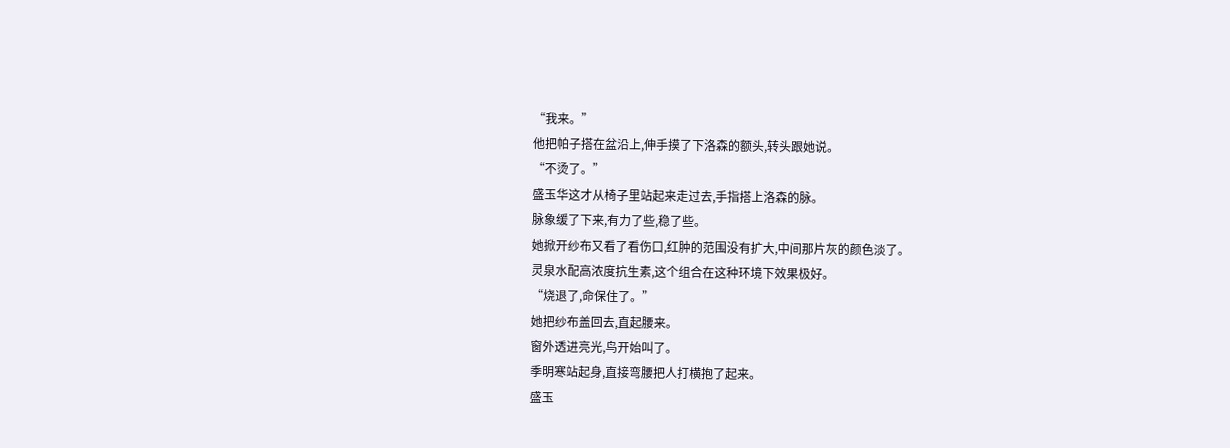“我来。”
他把帕子搭在盆沿上,伸手摸了下洛森的额头,转头跟她说。
“不烫了。”
盛玉华这才从椅子里站起来走过去,手指搭上洛森的脉。
脉象缓了下来,有力了些,稳了些。
她掀开纱布又看了看伤口,红肿的范围没有扩大,中间那片灰的颜色淡了。
灵泉水配高浓度抗生素,这个组合在这种环境下效果极好。
“烧退了,命保住了。”
她把纱布盖回去,直起腰来。
窗外透进亮光,鸟开始叫了。
季明寒站起身,直接弯腰把人打横抱了起来。
盛玉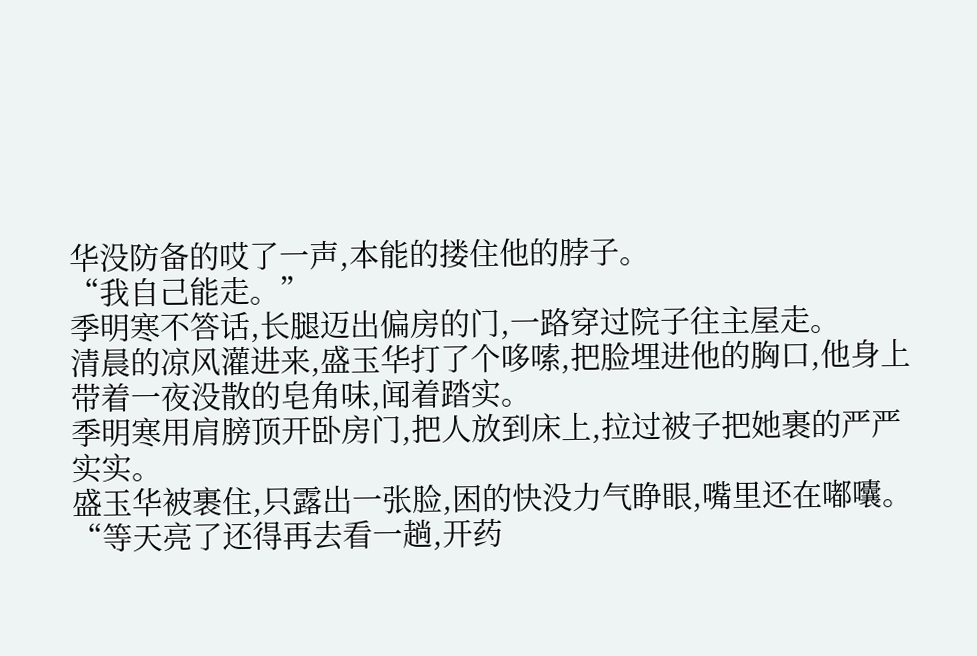华没防备的哎了一声,本能的搂住他的脖子。
“我自己能走。”
季明寒不答话,长腿迈出偏房的门,一路穿过院子往主屋走。
清晨的凉风灌进来,盛玉华打了个哆嗦,把脸埋进他的胸口,他身上带着一夜没散的皂角味,闻着踏实。
季明寒用肩膀顶开卧房门,把人放到床上,拉过被子把她裹的严严实实。
盛玉华被裹住,只露出一张脸,困的快没力气睁眼,嘴里还在嘟囔。
“等天亮了还得再去看一趟,开药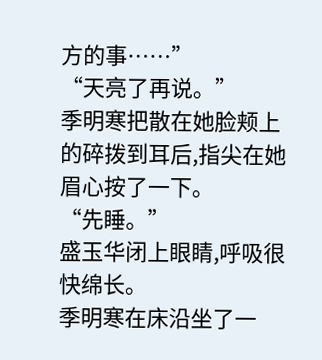方的事……”
“天亮了再说。”
季明寒把散在她脸颊上的碎拨到耳后,指尖在她眉心按了一下。
“先睡。”
盛玉华闭上眼睛,呼吸很快绵长。
季明寒在床沿坐了一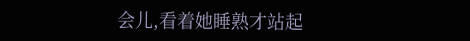会儿,看着她睡熟才站起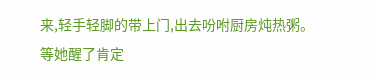来,轻手轻脚的带上门,出去吩咐厨房炖热粥。
等她醒了肯定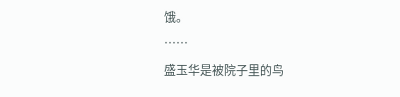饿。
……
盛玉华是被院子里的鸟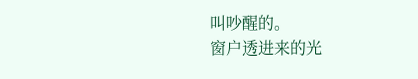叫吵醒的。
窗户透进来的光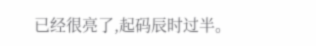已经很亮了,起码辰时过半。